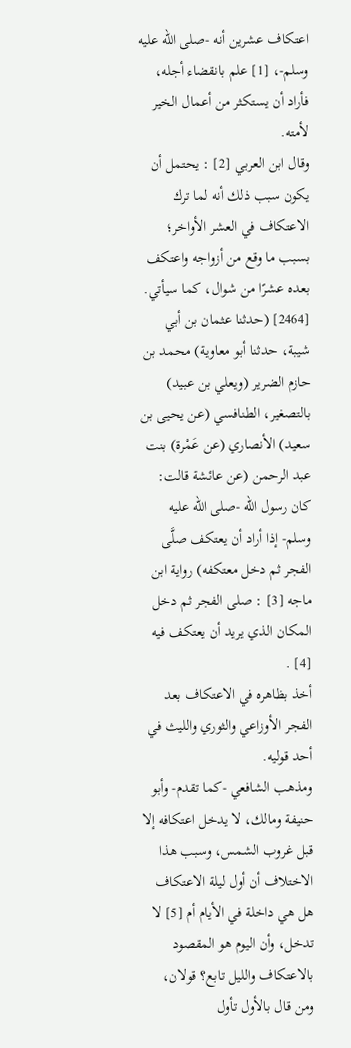اعتكاف عشرين أنه -صلى الله عليه وسلم-، [1] علم بانقضاء أجله، فأراد أن يستكثر من أعمال الخير لأمته.
وقال ابن العربي [2] : يحتمل أن يكون سبب ذلك أنه لما ترك الاعتكاف في العشر الأواخر؛ بسبب ما وقع من أزواجه واعتكف بعده عشرًا من شوال، كما سيأتي.
[2464] (حدثنا عثمان بن أبي شيبة، حدثنا أبو معاوية) محمد بن حازم الضرير (ويعلي بن عبيد) بالتصغير، الطنافسي (عن يحيى بن سعيد) الأنصاري (عن عَمْرة) بنت عبد الرحمن (عن عائشة قالت: كان رسول الله -صلى الله عليه وسلم- إذا أراد أن يعتكف صلَّى الفجر ثم دخل معتكفه) رواية ابن ماجه [3] : صلى الفجر ثم دخل المكان الذي يريد أن يعتكف فيه [4] .
أخذ بظاهره في الاعتكاف بعد الفجر الأوزاعي والثوري والليث في أحد قوليه.
ومذهب الشافعي -كما تقدم- وأبو حنيفة ومالك، لا يدخل اعتكافه إلا قبل غروب الشمس، وسبب هذا الاختلاف أن أول ليلة الاعتكاف هل هي داخلة في الأيام أم [5] لا تدخل، وأن اليوم هو المقصود بالاعتكاف والليل تابع؟ قولان، ومن قال بالأول تأول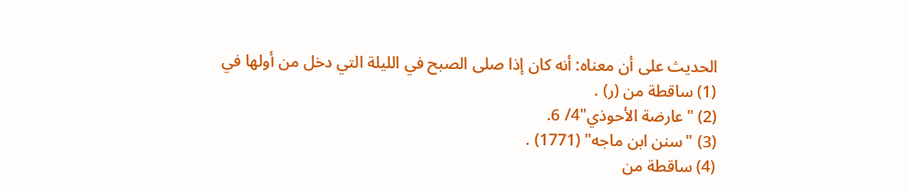الحديث على أن معناه: أنه كان إذا صلى الصبح في الليلة التي دخل من أولها في
(1) ساقطة من (ر) .
(2) "عارضة الأحوذي"4/ 6.
(3) "سنن ابن ماجه" (1771) .
(4) ساقطة من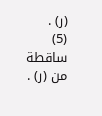(ر) .
(5) ساقطة من (ر) .